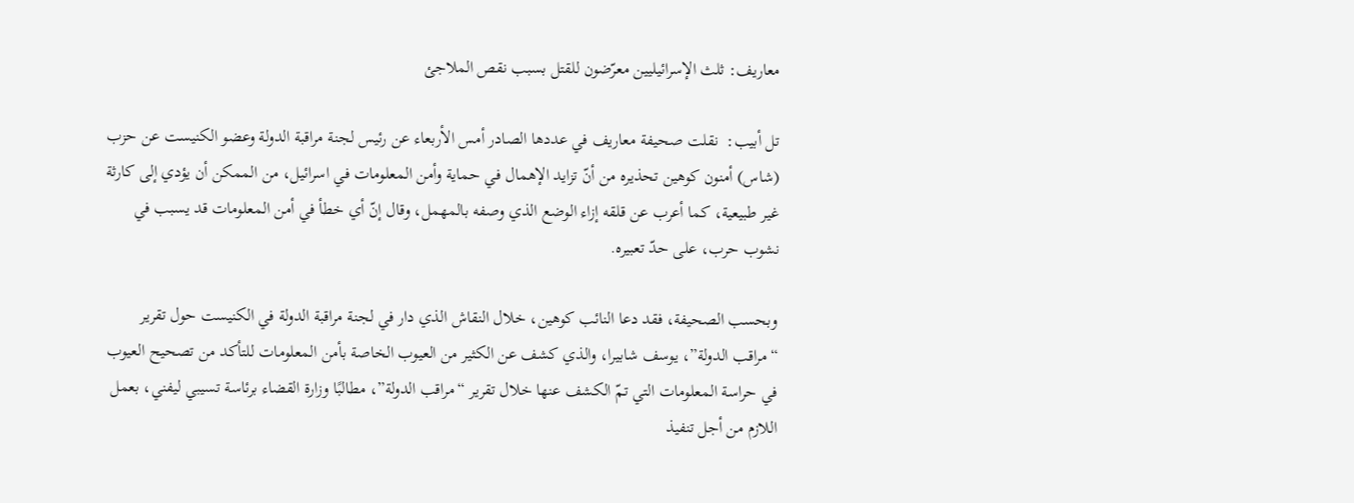معاريف: ثلث الإسرائيليين معرّضون للقتل بسبب نقص الملاجئ

تل أبيب:  نقلت صحيفة معاريف في عددها الصادر أمس الأربعاء عن رئيس لجنة مراقبة الدولة وعضو الكنيست عن حزب (شاس) أمنون كوهين تحذيره من أنّ تزايد الإهمال في حماية وأمن المعلومات في اسرائيل، من الممكن أن يؤدي إلى كارثة غير طبيعية، كما أعرب عن قلقه إزاء الوضع الذي وصفه بالمهمل، وقال إنّ أي خطأ في أمن المعلومات قد يسبب في نشوب حرب، على حدّ تعبيره.

وبحسب الصحيفة، فقد دعا النائب كوهين، خلال النقاش الذي دار في لجنة مراقبة الدولة في الكنيست حول تقرير “مراقب الدولة”، يوسف شابيرا، والذي كشف عن الكثير من العيوب الخاصة بأمن المعلومات للتأكد من تصحيح العيوب في حراسة المعلومات التي تمّ الكشف عنها خلال تقرير “مراقب الدولة”، مطالبًا وزارة القضاء برئاسة تسيبي ليفني، بعمل اللازم من أجل تنفيذ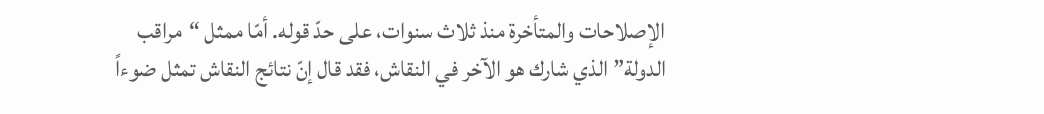الإصلاحات والمتأخرة منذ ثلاث سنوات، على حدّ قوله. أمّا ممثل “مراقب الدولة” الذي شارك هو الآخر في النقاش، فقد قال إنّ نتائج النقاش تمثل ضوءاً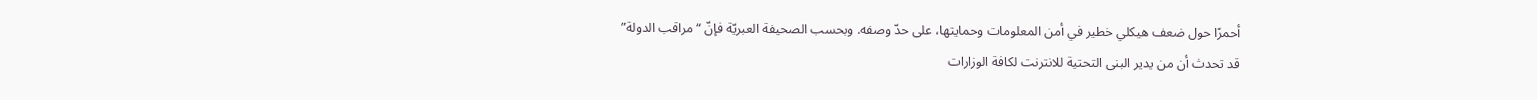أحمرًا حول ضعف هيكلي خطير في أمن المعلومات وحمايتها، على حدّ وصفه. وبحسب الصحيفة العبريّة فإنّ “مراقب الدولة” قد تحدث أن من يدير البنى التحتية للانترنت لكافة الوزارات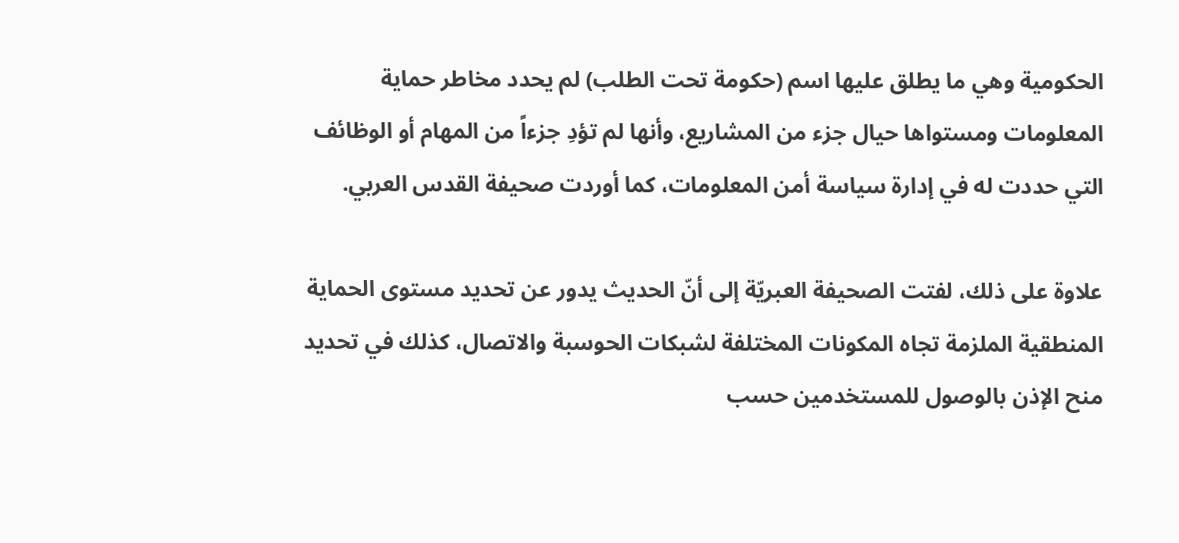الحكومية وهي ما يطلق عليها اسم (حكومة تحت الطلب) لم يحدد مخاطر حماية المعلومات ومستواها حيال جزء من المشاريع، وأنها لم تؤدِ جزءاً من المهام أو الوظائف التي حددت له في إدارة سياسة أمن المعلومات، كما أوردت صحيفة القدس العربي.

علاوة على ذلك، لفتت الصحيفة العبريّة إلى أنّ الحديث يدور عن تحديد مستوى الحماية المنطقية الملزمة تجاه المكونات المختلفة لشبكات الحوسبة والاتصال، كذلك في تحديد منح الإذن بالوصول للمستخدمين حسب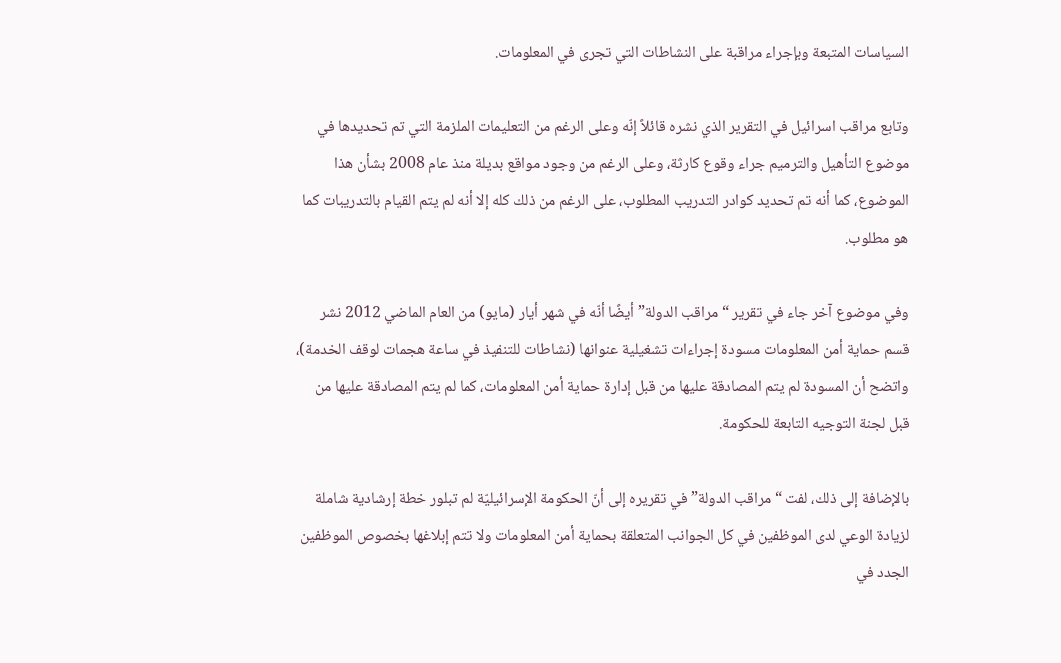السياسات المتبعة وبإجراء مراقبة على النشاطات التي تجرى في المعلومات.

وتابع مراقب اسرائيل في التقرير الذي نشره قائلاً إنّه وعلى الرغم من التعليمات الملزمة التي تم تحديدها في موضوع التأهيل والترميم جراء وقوع كارثة، وعلى الرغم من وجود مواقع بديلة منذ عام 2008 بشأن هذا الموضوع، كما أنه تم تحديد كوادر التدريب المطلوب، على الرغم من ذلك كله إلا أنه لم يتم القيام بالتدريبات كما هو مطلوب.

وفي موضوع آخر جاء في تقرير “مراقب الدولة” أيضًا أنّه في شهر أيار (مايو) من العام الماضي 2012 نشر قسم حماية أمن المعلومات مسودة إجراءات تشغيلية عنوانها (نشاطات للتنفيذ في ساعة هجمات لوقف الخدمة)، واتضح أن المسودة لم يتم المصادقة عليها من قبل إدارة حماية أمن المعلومات، كما لم يتم المصادقة عليها من قبل لجنة التوجيه التابعة للحكومة.

بالإضافة إلى ذلك، لفت “مراقب الدولة” في تقريره إلى أنّ الحكومة الإسرائيليّة لم تبلور خطة إرشادية شاملة لزيادة الوعي لدى الموظفين في كل الجوانب المتعلقة بحماية أمن المعلومات ولا تتم إبلاغها بخصوص الموظفين الجدد في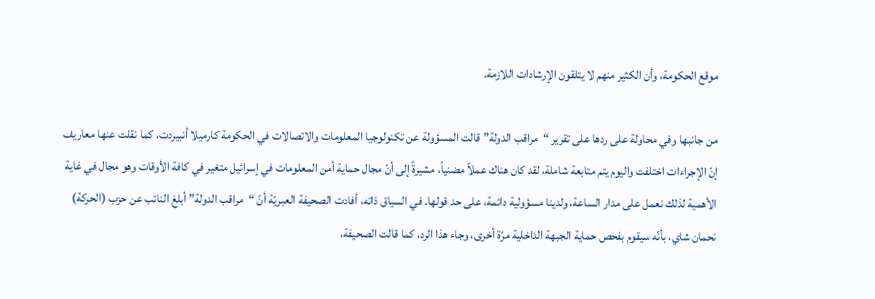موقع الحكومة، وأن الكثير منهم لا يتلقون الإرشادات اللازمة.

من جانبها وفي محاولة على ردها على تقرير “مراقب الدولة” قالت المسؤولة عن تكنولوجيا المعلومات والاتصالات في الحكومة كارميلا أنبيردت، كما نقلت عنها معاريف إنّ الإجراءات اختلفت واليوم يتم متابعة شاملة، لقد كان هناك عملاً مضنياً، مشيرةً إلى أنّ مجال حماية أمن المعلومات في إسرائيل متغير في كافة الأوقات وهو مجال في غاية الأهمية لذلك نعمل على مدار الساعة، ولدينا مسؤولية دائمة، على حد قولها. في السياق ذاته، أفادت الصحيفة العبريّة أنّ “مراقب الدولة” أبلغ النائب عن حزب (الحركة) نحمان شاي، بأنّه سيقوم بفحص حماية الجبهة الداخلية مرّة أخرى، وجاء هذا الرد، كما قالت الصحيفة،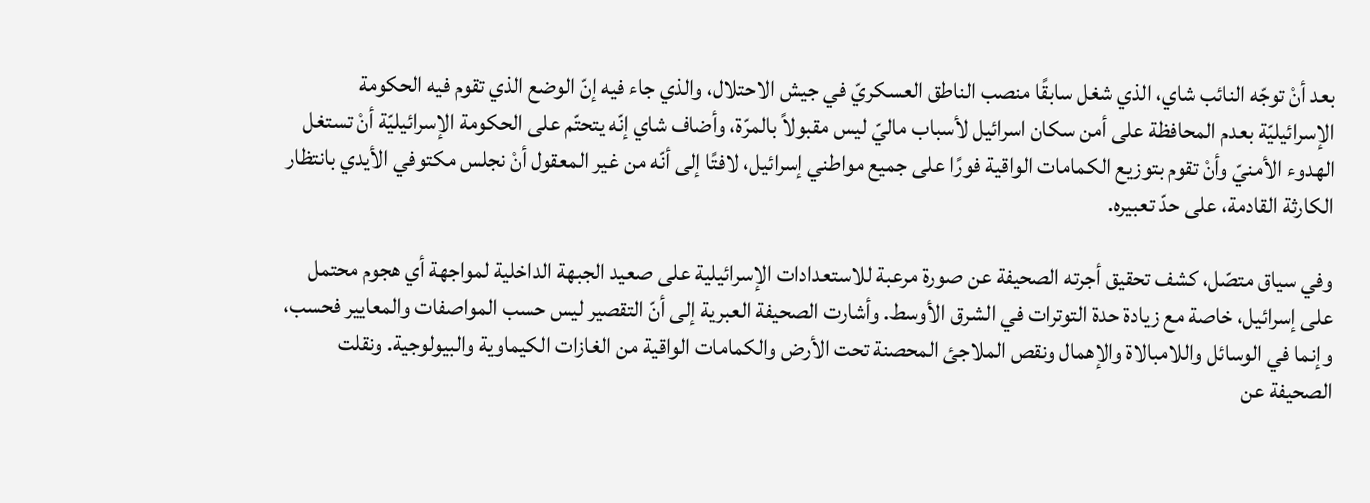بعد أنْ توجّه النائب شاي، الذي شغل سابقًا منصب الناطق العسكريّ في جيش الاحتلال، والذي جاء فيه إنّ الوضع الذي تقوم فيه الحكومة الإسرائيليّة بعدم المحافظة على أمن سكان اسرائيل لأسباب ماليّ ليس مقبولاً بالمرّة، وأضاف شاي إنّه يتحتّم على الحكومة الإسرائيليّة أنْ تستغل الهدوء الأمنيّ وأنْ تقوم بتوزيع الكمامات الواقية فورًا على جميع مواطني إسرائيل، لافتًا إلى أنّه من غير المعقول أنْ نجلس مكتوفي الأيدي بانتظار الكارثة القادمة، على حدّ تعبيره.

وفي سياق متصّل، كشف تحقيق أجرته الصحيفة عن صورة مرعبة للاستعدادات الإسرائيلية على صعيد الجبهة الداخلية لمواجهة أي هجوم محتمل على إسرائيل، خاصة مع زيادة حدة التوترات في الشرق الأوسط. وأشارت الصحيفة العبرية إلى أنّ التقصير ليس حسب المواصفات والمعايير فحسب، وإنما في الوسائل واللامبالاة والإهمال ونقص الملاجئ المحصنة تحت الأرض والكمامات الواقية من الغازات الكيماوية والبيولوجية. ونقلت الصحيفة عن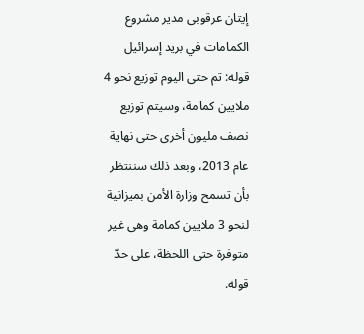إيتان عرقوبى مدير مشروع الكمامات في بريد إسرائيل قوله: تم حتى اليوم توزيع نحو 4 ملايين كمامة، وسيتم توزيع نصف مليون أخرى حتى نهاية عام 2013، وبعد ذلك سننتظر بأن تسمح وزارة الأمن بميزانية لنحو 3 ملايين كمامة وهى غير متوفرة حتى اللحظة، على حدّ قوله.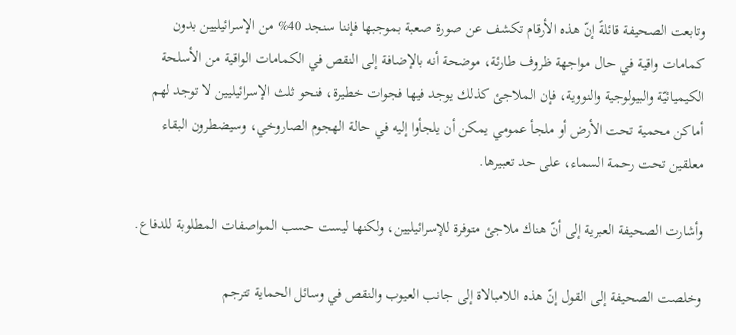وتابعت الصحيفة قائلةً إنّ هذه الأرقام تكشف عن صورة صعبة بموجبها فإننا سنجد 40% من الإسرائيليين بدون كمامات واقية في حال مواجهة ظروف طارئة، موضحة أنه بالإضافة إلى النقص في الكمامات الواقية من الأسلحة الكيميائيّة والبيولوجية والنووية، فإن الملاجئ كذلك يوجد فيها فجوات خطيرة، فنحو ثلث الإسرائيليين لا توجد لهم أماكن محمية تحت الأرض أو ملجأ عمومي يمكن أن يلجأوا إليه في حالة الهجوم الصاروخي، وسيضطرون البقاء معلقين تحت رحمة السماء، على حد تعبيرها.

وأشارت الصحيفة العبرية إلى أنّ هناك ملاجئ متوفرة للإسرائيليين، ولكنها ليست حسب المواصفات المطلوبة للدفاع.

وخلصت الصحيفة إلى القول إنّ هذه اللامبالاة إلى جانب العيوب والنقص في وسائل الحماية تترجم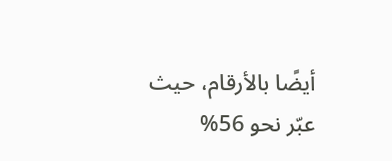أيضًا بالأرقام، حيث عبّر نحو 56%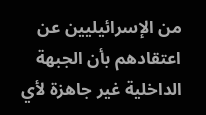من الإسرائيليين عن اعتقادهم بأن الجبهة الداخلية غير جاهزة لأي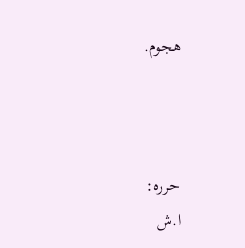هجوم.



حرره:
ا.ش